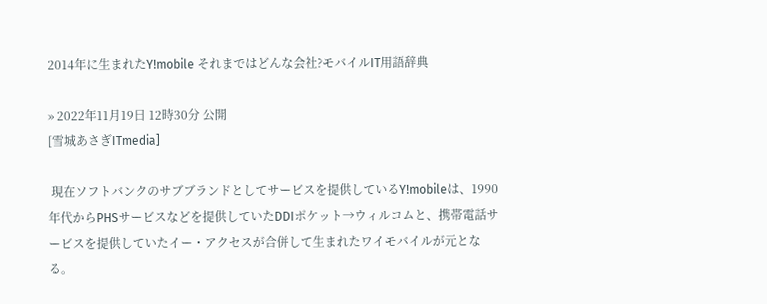2014年に生まれたY!mobile それまではどんな会社?モバイルIT用語辞典

» 2022年11月19日 12時30分 公開
[雪城あさぎITmedia]

 現在ソフトバンクのサブブランドとしてサービスを提供しているY!mobileは、1990年代からPHSサービスなどを提供していたDDIポケット→ウィルコムと、携帯電話サービスを提供していたイー・アクセスが合併して生まれたワイモバイルが元となる。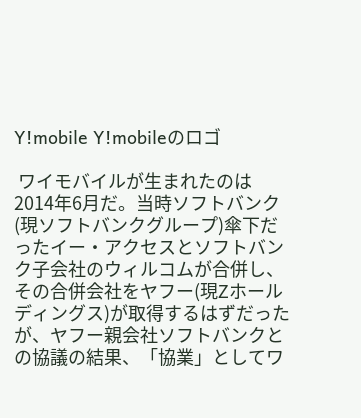Y!mobile Y!mobileのロゴ

 ワイモバイルが生まれたのは2014年6月だ。当時ソフトバンク(現ソフトバンクグループ)傘下だったイー・アクセスとソフトバンク子会社のウィルコムが合併し、その合併会社をヤフー(現Zホールディングス)が取得するはずだったが、ヤフー親会社ソフトバンクとの協議の結果、「協業」としてワ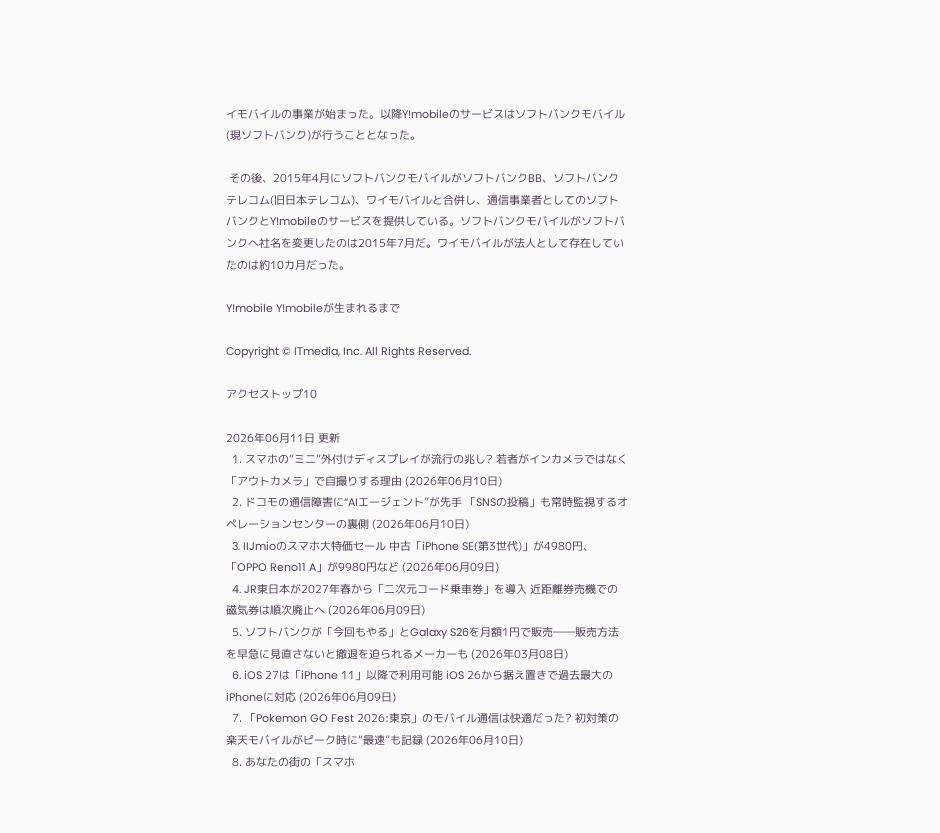イモバイルの事業が始まった。以降Y!mobileのサービスはソフトバンクモバイル(現ソフトバンク)が行うこととなった。

 その後、2015年4月にソフトバンクモバイルがソフトバンクBB、ソフトバンクテレコム(旧日本テレコム)、ワイモバイルと合併し、通信事業者としてのソフトバンクとY!mobileのサービスを提供している。ソフトバンクモバイルがソフトバンクへ社名を変更したのは2015年7月だ。ワイモバイルが法人として存在していたのは約10カ月だった。

Y!mobile Y!mobileが生まれるまで

Copyright © ITmedia, Inc. All Rights Reserved.

アクセストップ10

2026年06月11日 更新
  1. スマホの“ミニ”外付けディスプレイが流行の兆し? 若者がインカメラではなく「アウトカメラ」で自撮りする理由 (2026年06月10日)
  2. ドコモの通信障害に“AIエージェント”が先手 「SNSの投稿」も常時監視するオペレーションセンターの裏側 (2026年06月10日)
  3. IIJmioのスマホ大特価セール 中古「iPhone SE(第3世代)」が4980円、「OPPO Reno11 A」が9980円など (2026年06月09日)
  4. JR東日本が2027年春から「二次元コード乗車券」を導入 近距離券売機での磁気券は順次廃止へ (2026年06月09日)
  5. ソフトバンクが「今回もやる」とGalaxy S26を月額1円で販売――販売方法を早急に見直さないと撤退を迫られるメーカーも (2026年03月08日)
  6. iOS 27は「iPhone 11」以降で利用可能 iOS 26から据え置きで過去最大のiPhoneに対応 (2026年06月09日)
  7. 「Pokemon GO Fest 2026:東京」のモバイル通信は快適だった? 初対策の楽天モバイルがピーク時に“最速”も記録 (2026年06月10日)
  8. あなたの街の「スマホ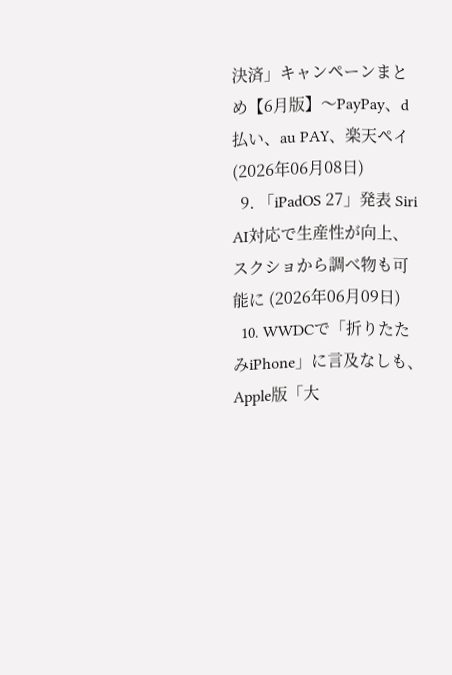決済」キャンペーンまとめ【6月版】〜PayPay、d払い、au PAY、楽天ペイ (2026年06月08日)
  9. 「iPadOS 27」発表 Siri AI対応で生産性が向上、スクショから調べ物も可能に (2026年06月09日)
  10. WWDCで「折りたたみiPhone」に言及なしも、Apple版「大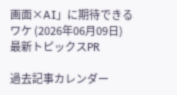画面×AI」に期待できるワケ (2026年06月09日)
最新トピックスPR

過去記事カレンダー